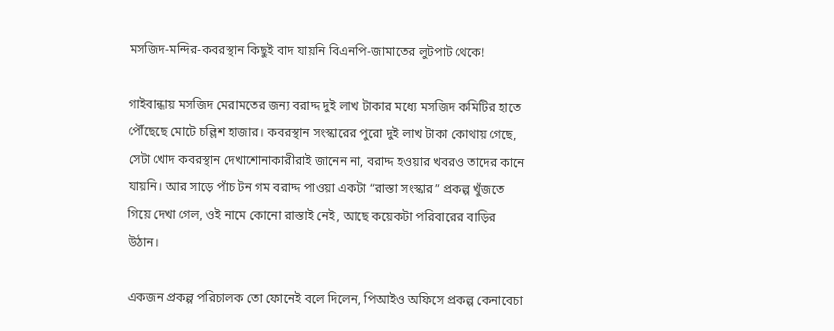মসজিদ-মন্দির-কবরস্থান কিছুই বাদ যায়নি বিএনপি-জামাতের লুটপাট থেকে!

গাইবান্ধায় মসজিদ মেরামতের জন্য বরাদ্দ দুই লাখ টাকার মধ্যে মসজিদ কমিটির হাতে পৌঁছেছে মোটে চল্লিশ হাজার। কবরস্থান সংস্কারের পুরো দুই লাখ টাকা কোথায় গেছে, সেটা খোদ কবরস্থান দেখাশোনাকারীরাই জানেন না, বরাদ্দ হওয়ার খবরও তাদের কানে যায়নি। আর সাড়ে পাঁচ টন গম বরাদ্দ পাওয়া একটা “রাস্তা সংস্কার” প্রকল্প খুঁজতে গিয়ে দেখা গেল, ওই নামে কোনো রাস্তাই নেই, আছে কয়েকটা পরিবারের বাড়ির উঠান।

একজন প্রকল্প পরিচালক তো ফোনেই বলে দিলেন, পিআইও অফিসে প্রকল্প কেনাবেচা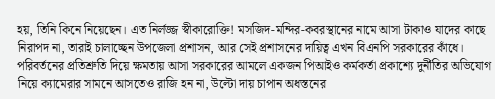হয়, তিনি কিনে নিয়েছেন। এত নির্লজ্জ স্বীকারোক্তি! মসজিদ-মন্দির-কবরস্থানের নামে আসা টাকাও যাদের কাছে নিরাপদ না, তারাই চালাচ্ছেন উপজেলা প্রশাসন, আর সেই প্রশাসনের দায়িত্ব এখন বিএনপি সরকারের কাঁধে। পরিবর্তনের প্রতিশ্রুতি দিয়ে ক্ষমতায় আসা সরকারের আমলে একজন পিআইও কর্মকর্তা প্রকাশ্যে দুর্নীতির অভিযোগ নিয়ে ক্যামেরার সামনে আসতেও রাজি হন না, উল্টো দায় চাপান অধস্তনের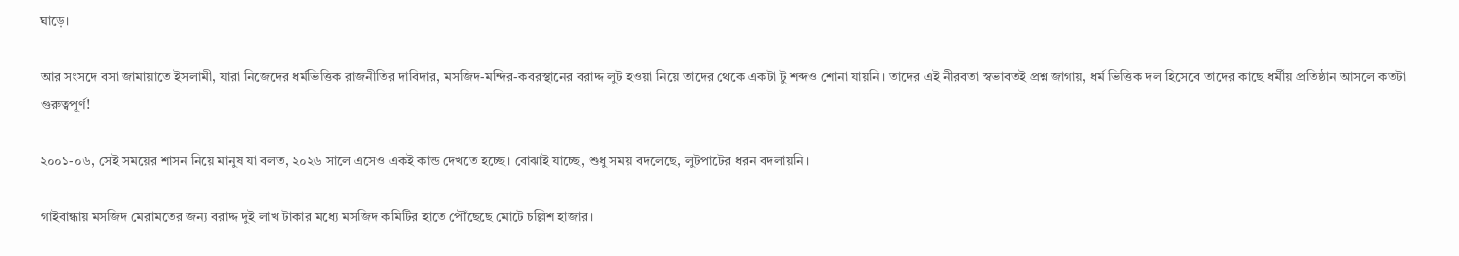ঘাড়ে।

আর সংসদে বসা জামায়াতে ইসলামী, যারা নিজেদের ধর্মভিত্তিক রাজনীতির দাবিদার, মসজিদ-মন্দির-কবরস্থানের বরাদ্দ লুট হওয়া নিয়ে তাদের থেকে একটা টু শব্দও শোনা যায়নি। তাদের এই নীরবতা স্বভাবতই প্রশ্ন জাগায়, ধর্ম ভিত্তিক দল হিসেবে তাদের কাছে ধর্মীয় প্রতিষ্ঠান আসলে কতটা গুরুত্বপূর্ণ!

২০০১-০৬, সেই সময়ের শাসন নিয়ে মানুষ যা বলত, ২০২৬ সালে এসেও একই কান্ড দেখতে হচ্ছে। বোঝাই যাচ্ছে, শুধু সময় বদলেছে, লুটপাটের ধরন বদলায়নি।

গাইবান্ধায় মসজিদ মেরামতের জন্য বরাদ্দ দুই লাখ টাকার মধ্যে মসজিদ কমিটির হাতে পৌঁছেছে মোটে চল্লিশ হাজার।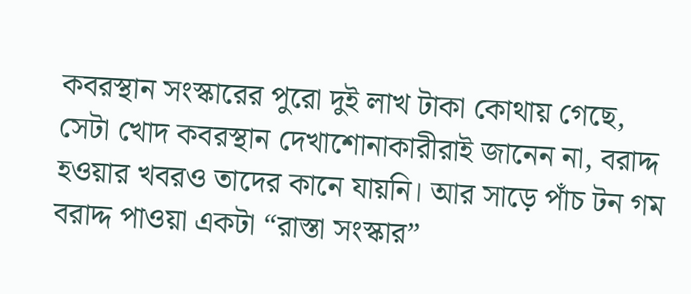কবরস্থান সংস্কারের পুরো দুই লাখ টাকা কোথায় গেছে, সেটা খোদ কবরস্থান দেখাশোনাকারীরাই জানেন না, বরাদ্দ হওয়ার খবরও তাদের কানে যায়নি। আর সাড়ে পাঁচ টন গম বরাদ্দ পাওয়া একটা “রাস্তা সংস্কার”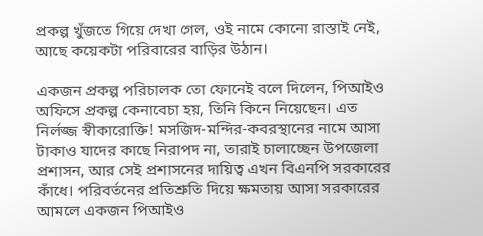প্রকল্প খুঁজতে গিয়ে দেখা গেল, ওই নামে কোনো রাস্তাই নেই, আছে কয়েকটা পরিবারের বাড়ির উঠান।

একজন প্রকল্প পরিচালক তো ফোনেই বলে দিলেন, পিআইও অফিসে প্রকল্প কেনাবেচা হয়, তিনি কিনে নিয়েছেন। এত নির্লজ্জ স্বীকারোক্তি! মসজিদ-মন্দির-কবরস্থানের নামে আসা টাকাও যাদের কাছে নিরাপদ না, তারাই চালাচ্ছেন উপজেলা প্রশাসন, আর সেই প্রশাসনের দায়িত্ব এখন বিএনপি সরকারের কাঁধে। পরিবর্তনের প্রতিশ্রুতি দিয়ে ক্ষমতায় আসা সরকারের আমলে একজন পিআইও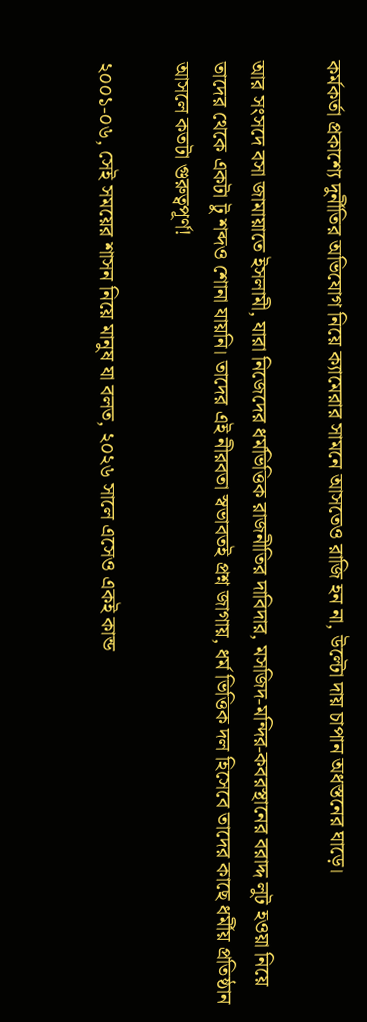কর্মকর্তা প্রকাশ্যে দুর্নীতির অভিযোগ নিয়ে ক্যামেরার সামনে আসতেও রাজি হন না, উল্টো দায় চাপান অধস্তনের ঘাড়ে।

আর সংসদে বসা জামায়াতে ইসলামী, যারা নিজেদের ধর্মভিত্তিক রাজনীতির দাবিদার, মসজিদ-মন্দির-কবরস্থানের বরাদ্দ লুট হওয়া নিয়ে তাদের থেকে একটা টু শব্দও শোনা যায়নি। তাদের এই নীরবতা স্বভাবতই প্রশ্ন জাগায়, ধর্ম ভিত্তিক দল হিসেবে তাদের কাছে ধর্মীয় প্রতিষ্ঠান আসলে কতটা গুরুত্বপূর্ণ!

২০০১-০৬, সেই সময়ের শাসন নিয়ে মানুষ যা বলত, ২০২৬ সালে এসেও একই কান্ড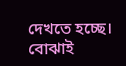দেখতে হচ্ছে। বোঝাই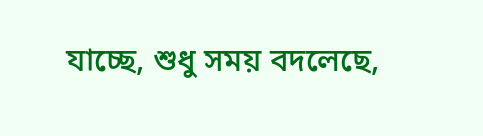যাচ্ছে, শুধু সময় বদলেছে,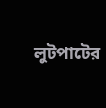লুটপাটের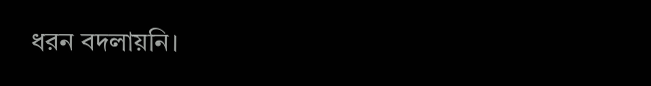ধরন বদলায়নি।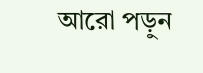আরো পড়ুন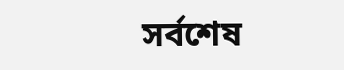সর্বশেষ